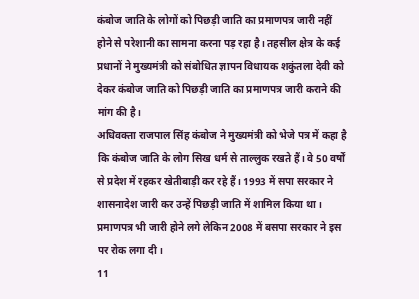कंबोज जाति के लोगों को पिछड़ी जाति का प्रमाणपत्र जारी नहीं होने से परेशानी का सामना करना पड़ रहा है। तहसील क्षेत्र के कई प्रधानों ने मुख्यमंत्री को संबोधित ज्ञापन विधायक शकुंतला देवी को देकर कंबोज जाति को पिछड़ी जाति का प्रमाणपत्र जारी कराने की मांग की है।
अधिवक्ता राजपाल सिंह कंबोज ने मुख्यमंत्री को भेजे पत्र में कहा है कि कंबोज जाति के लोग सिख धर्म से ताल्लुक रखते हैं। वे 50 वर्षों से प्रदेश में रहकर खेतीबाड़ी कर रहे हैं। 1993 में सपा सरकार ने शासनादेश जारी कर उन्हें पिछड़ी जाति में शामिल किया था। प्रमाणपत्र भी जारी होने लगे लेकिन 2008 में बसपा सरकार ने इस पर रोक लगा दी।
11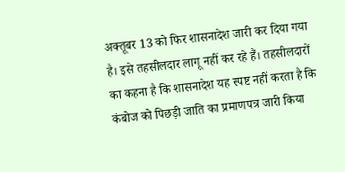अक्तूबर 13 को फिर शासनादेश जारी कर दिया गया है। इसे तहसीलदार लागू नहीं कर रहे हैं। तहसीलदारों का कहना है कि शासनादेश यह स्पष्ट नहीं करता है कि कंबोज को पिछड़ी जाति का प्रमाणपत्र जारी किया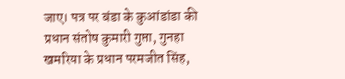जाए। पत्र पर बंडा के कुआंडांडा की प्रधान संतोष कुमारी गुप्ता, गुनहा खमरिया के प्रधान परमजीत सिंह,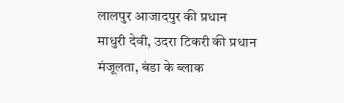लालपुर आजादपुर की प्रधान माधुरी देवी, उदरा टिकरी की प्रधान मंजूलता, बंडा के ब्लाक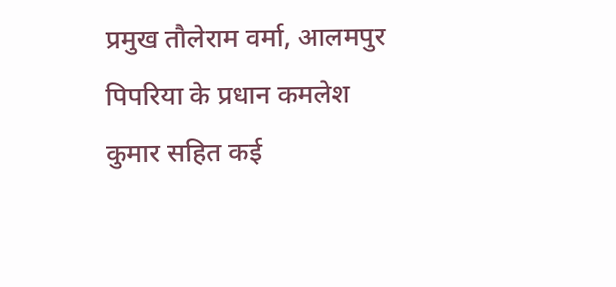प्रमुख तौलेराम वर्मा, आलमपुर पिपरिया के प्रधान कमलेश कुमार सहित कई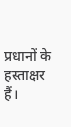प्रधानों के हस्ताक्षर हैं।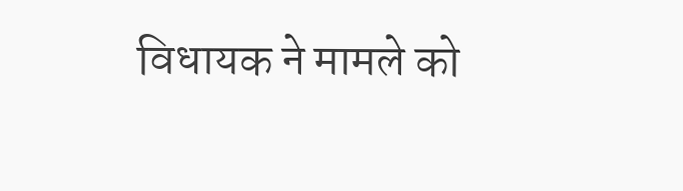विधायक ने मामले को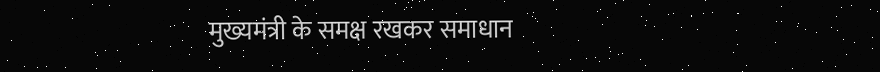मुख्यमंत्री के समक्ष रखकर समाधान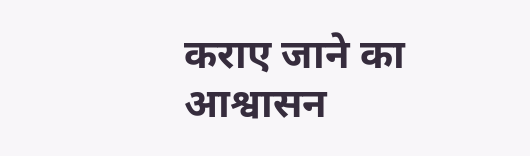कराए जाने का आश्वासन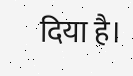दिया है।